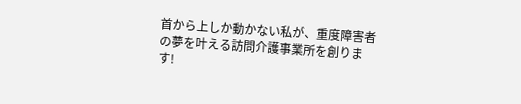首から上しか動かない私が、重度障害者の夢を叶える訪問介護事業所を創ります!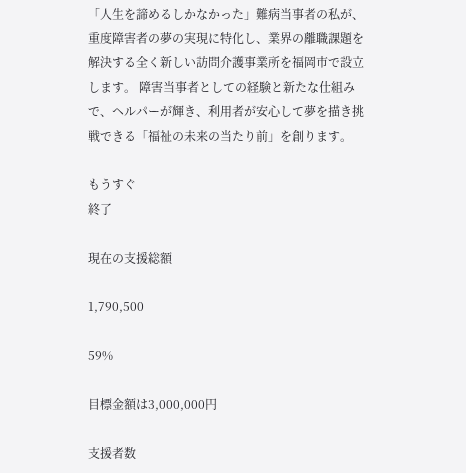「人生を諦めるしかなかった」難病当事者の私が、重度障害者の夢の実現に特化し、業界の離職課題を解決する全く新しい訪問介護事業所を福岡市で設立します。 障害当事者としての経験と新たな仕組みで、ヘルパーが輝き、利用者が安心して夢を描き挑戦できる「福祉の未来の当たり前」を創ります。

もうすぐ
終了

現在の支援総額

1,790,500

59%

目標金額は3,000,000円

支援者数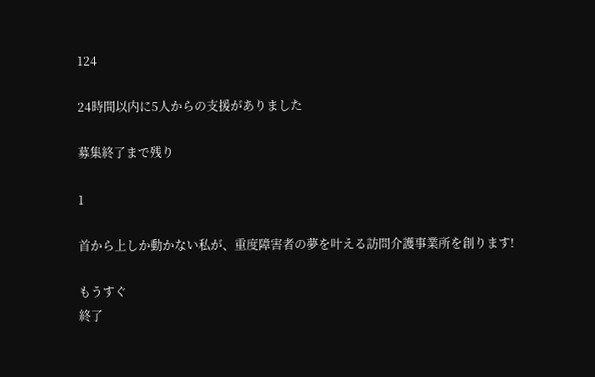124

24時間以内に5人からの支援がありました

募集終了まで残り

1

首から上しか動かない私が、重度障害者の夢を叶える訪問介護事業所を創ります!

もうすぐ
終了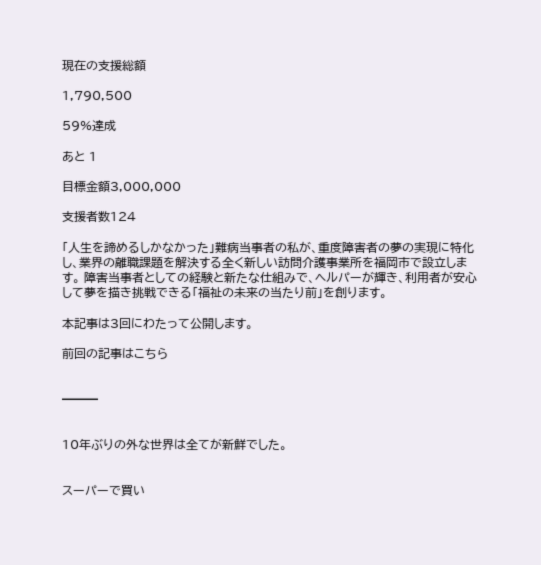現在の支援総額

1,790,500

59%達成

あと 1

目標金額3,000,000

支援者数124

「人生を諦めるしかなかった」難病当事者の私が、重度障害者の夢の実現に特化し、業界の離職課題を解決する全く新しい訪問介護事業所を福岡市で設立します。 障害当事者としての経験と新たな仕組みで、ヘルパーが輝き、利用者が安心して夢を描き挑戦できる「福祉の未来の当たり前」を創ります。

本記事は3回にわたって公開します。

前回の記事はこちら


━━━


10年ぶりの外な世界は全てが新鮮でした。


スーパーで買い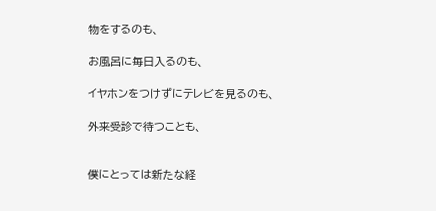物をするのも、

お風呂に毎日入るのも、

イヤホンをつけずにテレビを見るのも、

外来受診で待つことも、


僕にとっては新たな経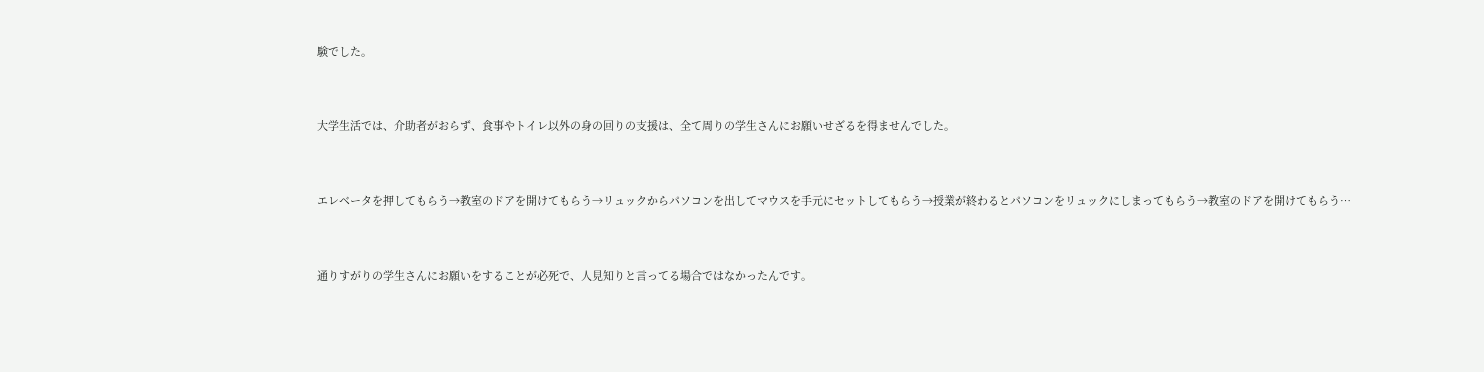験でした。


大学生活では、介助者がおらず、食事やトイレ以外の身の回りの支援は、全て周りの学生さんにお願いせざるを得ませんでした。


エレベータを押してもらう→教室のドアを開けてもらう→リュックからパソコンを出してマウスを手元にセットしてもらう→授業が終わるとパソコンをリュックにしまってもらう→教室のドアを開けてもらう…


通りすがりの学生さんにお願いをすることが必死で、人見知りと言ってる場合ではなかったんです。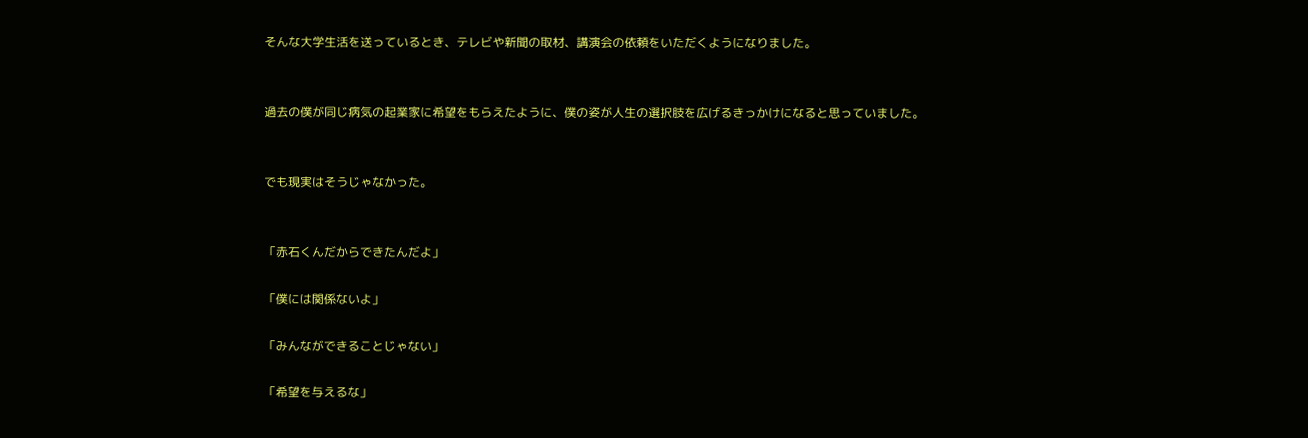そんな大学生活を送っているとき、テレビや新聞の取材、講演会の依頼をいただくようになりました。


過去の僕が同じ病気の起業家に希望をもらえたように、僕の姿が人生の選択肢を広げるきっかけになると思っていました。


でも現実はそうじゃなかった。


「赤石くんだからできたんだよ」

「僕には関係ないよ」

「みんなができることじゃない」

「希望を与えるな」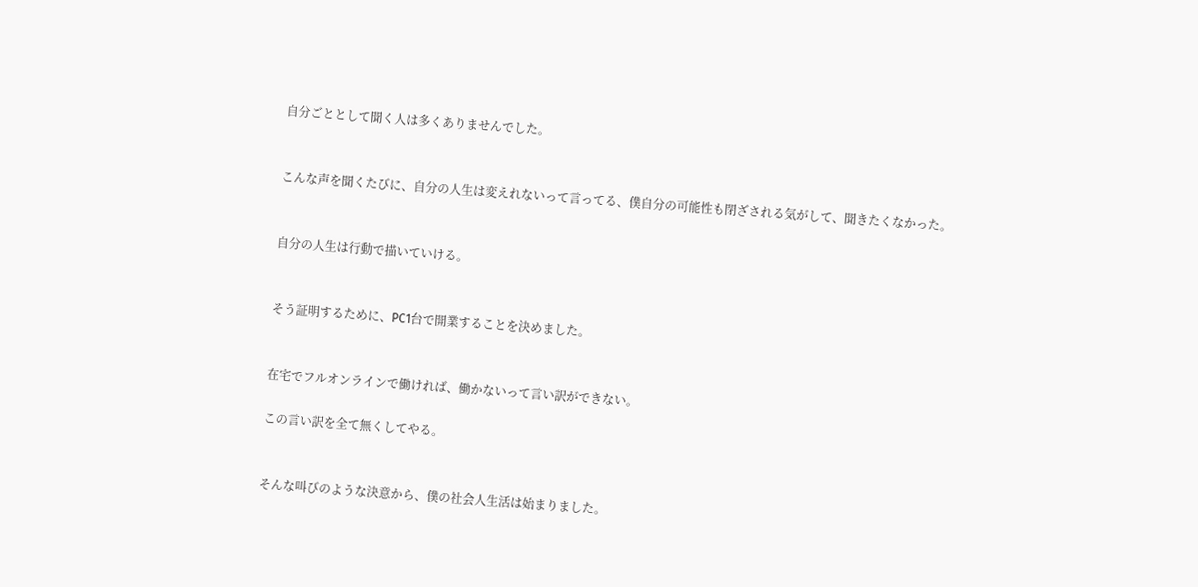自分ごととして聞く人は多くありませんでした。


こんな声を聞くたびに、自分の人生は変えれないって言ってる、僕自分の可能性も閉ざされる気がして、聞きたくなかった。


自分の人生は行動で描いていける。


そう証明するために、PC1台で開業することを決めました。


在宅でフルオンラインで働ければ、働かないって言い訳ができない。

この言い訳を全て無くしてやる。


そんな叫びのような決意から、僕の社会人生活は始まりました。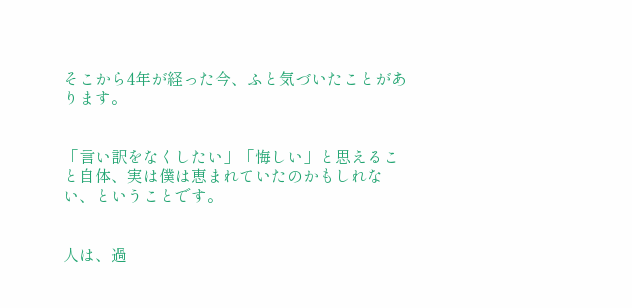そこから4年が経った今、ふと気づいたことがあります。


「言い訳をなくしたい」「悔しい」と思えること自体、実は僕は恵まれていたのかもしれない、ということです。


人は、過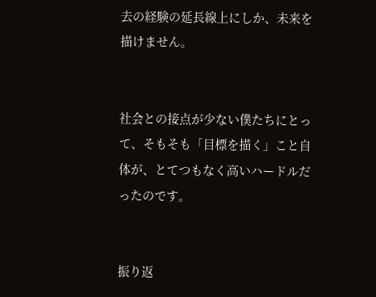去の経験の延長線上にしか、未来を描けません。


社会との接点が少ない僕たちにとって、そもそも「目標を描く」こと自体が、とてつもなく高いハードルだったのです。


振り返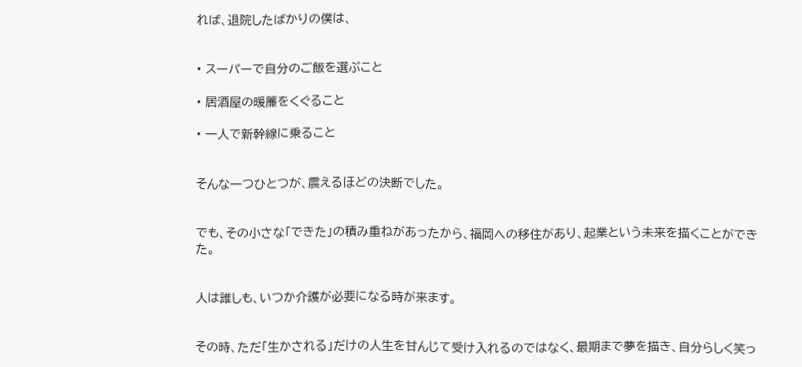れば、退院したばかりの僕は、


• スーパーで自分のご飯を選ぶこと

• 居酒屋の暖簾をくぐること

• 一人で新幹線に乗ること


そんな一つひとつが、震えるほどの決断でした。


でも、その小さな「できた」の積み重ねがあったから、福岡への移住があり、起業という未来を描くことができた。


人は誰しも、いつか介護が必要になる時が来ます。


その時、ただ「生かされる」だけの人生を甘んじて受け入れるのではなく、最期まで夢を描き、自分らしく笑っ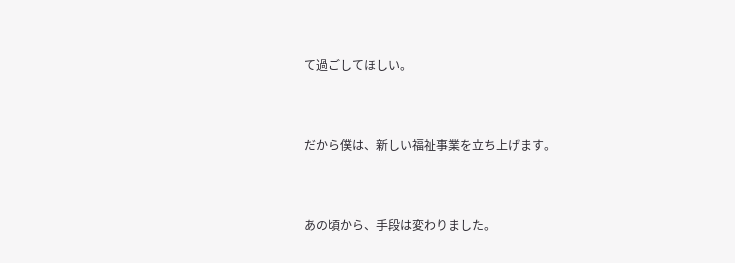て過ごしてほしい。


だから僕は、新しい福祉事業を立ち上げます。


あの頃から、手段は変わりました。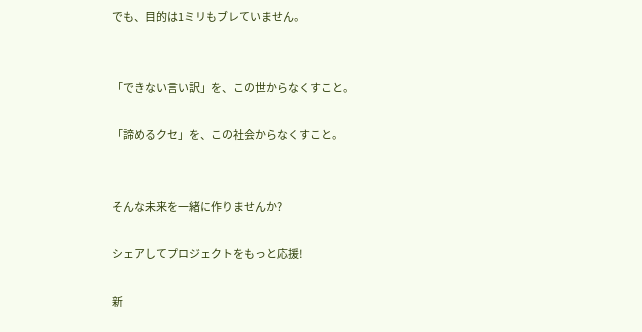でも、目的は1ミリもブレていません。


「できない言い訳」を、この世からなくすこと。

「諦めるクセ」を、この社会からなくすこと。


そんな未来を一緒に作りませんか?

シェアしてプロジェクトをもっと応援!

新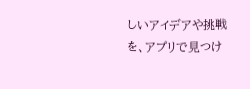しいアイデアや挑戦を、アプリで見つけ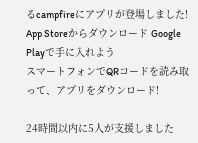るcampfireにアプリが登場しました!
App Storeからダウンロード Google Playで手に入れよう
スマートフォンでQRコードを読み取って、アプリをダウンロード!

24時間以内に5人が支援しました